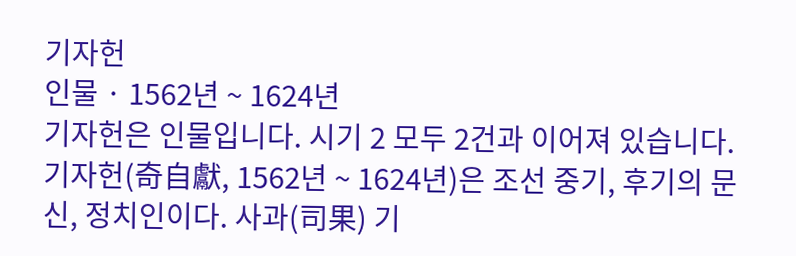기자헌
인물 · 1562년 ~ 1624년
기자헌은 인물입니다. 시기 2 모두 2건과 이어져 있습니다.
기자헌(奇自獻, 1562년 ~ 1624년)은 조선 중기, 후기의 문신, 정치인이다. 사과(司果) 기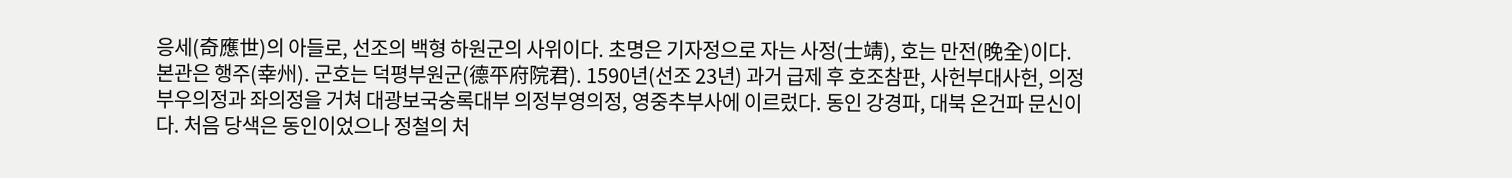응세(奇應世)의 아들로, 선조의 백형 하원군의 사위이다. 초명은 기자정으로 자는 사정(士靖), 호는 만전(晩全)이다. 본관은 행주(幸州). 군호는 덕평부원군(德平府院君). 1590년(선조 23년) 과거 급제 후 호조참판, 사헌부대사헌, 의정부우의정과 좌의정을 거쳐 대광보국숭록대부 의정부영의정, 영중추부사에 이르렀다. 동인 강경파, 대북 온건파 문신이다. 처음 당색은 동인이었으나 정철의 처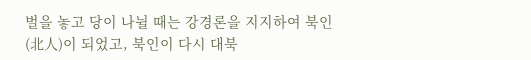벌을 놓고 당이 나뉠 때는 강경론을 지지하여 북인(北人)이 되었고, 북인이 다시 대북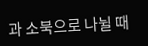과 소북으로 나뉠 때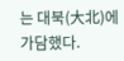는 대북(大北)에 가담했다.